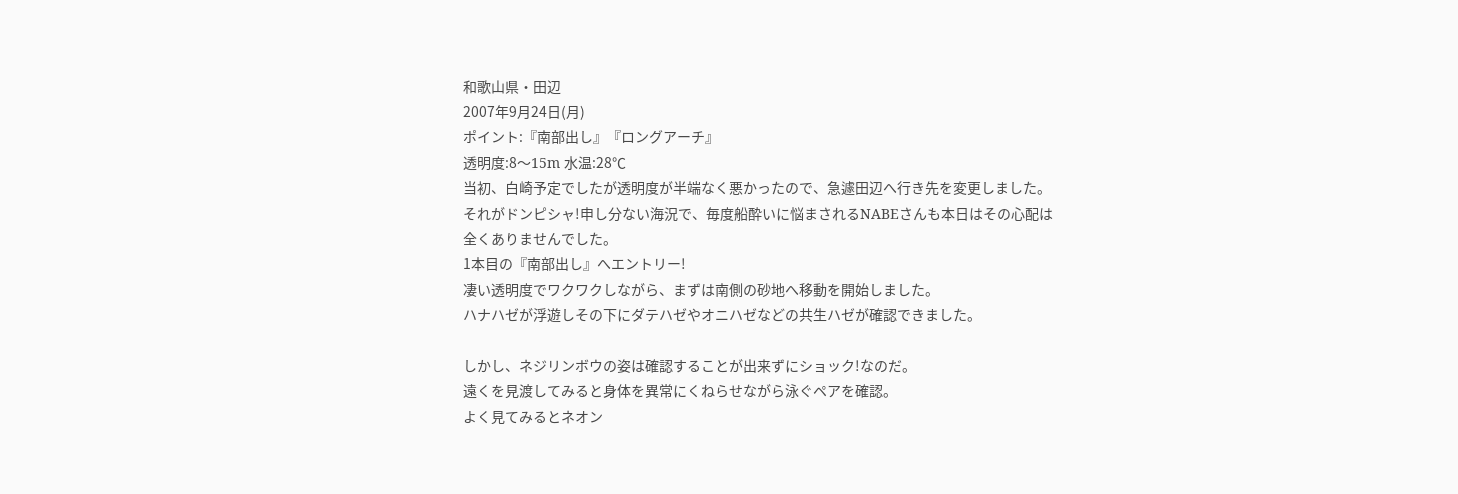和歌山県・田辺
2007年9月24日(月)
ポイント:『南部出し』『ロングアーチ』
透明度:8〜15m 水温:28℃
当初、白崎予定でしたが透明度が半端なく悪かったので、急遽田辺へ行き先を変更しました。
それがドンピシャ!申し分ない海況で、毎度船酔いに悩まされるNABEさんも本日はその心配は全くありませんでした。
1本目の『南部出し』へエントリー!
凄い透明度でワクワクしながら、まずは南側の砂地へ移動を開始しました。
ハナハゼが浮遊しその下にダテハゼやオニハゼなどの共生ハゼが確認できました。

しかし、ネジリンボウの姿は確認することが出来ずにショック!なのだ。
遠くを見渡してみると身体を異常にくねらせながら泳ぐペアを確認。
よく見てみるとネオン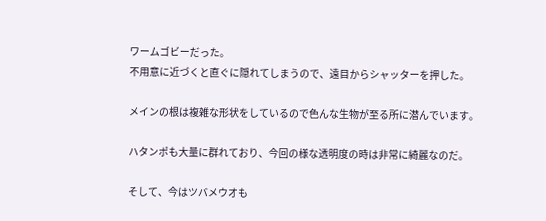ワームゴビーだった。
不用意に近づくと直ぐに隠れてしまうので、遠目からシャッターを押した。

メインの根は複雑な形状をしているので色んな生物が至る所に潜んでいます。

ハタンポも大量に群れており、今回の様な透明度の時は非常に綺麗なのだ。

そして、今はツバメウオも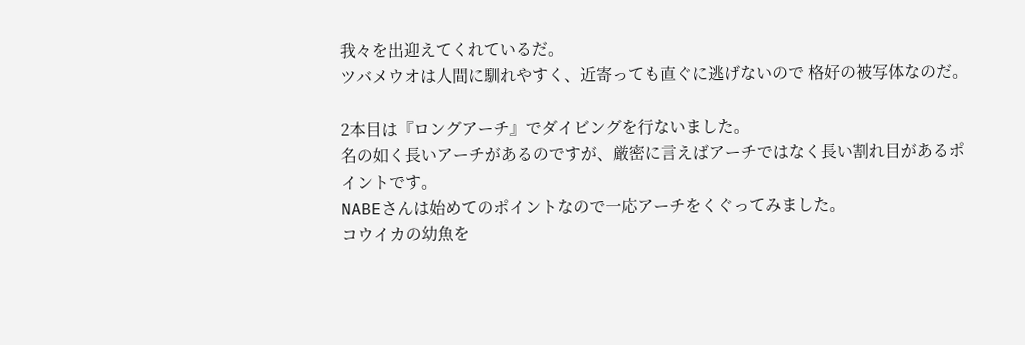我々を出迎えてくれているだ。
ツバメウオは人間に馴れやすく、近寄っても直ぐに逃げないので 格好の被写体なのだ。

2本目は『ロングアーチ』でダイビングを行ないました。
名の如く長いアーチがあるのですが、厳密に言えばアーチではなく長い割れ目があるポイントです。
NABEさんは始めてのポイントなので一応アーチをくぐってみました。
コウイカの幼魚を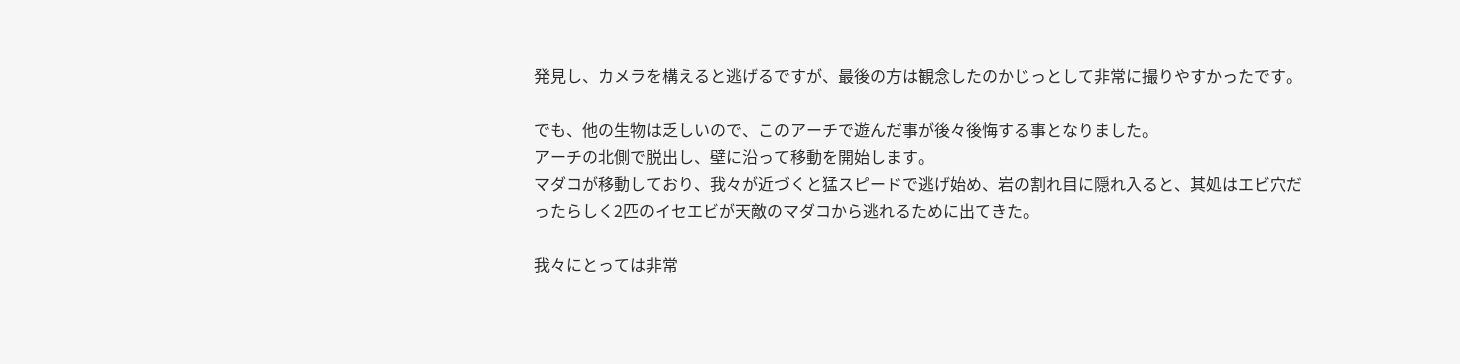発見し、カメラを構えると逃げるですが、最後の方は観念したのかじっとして非常に撮りやすかったです。

でも、他の生物は乏しいので、このアーチで遊んだ事が後々後悔する事となりました。
アーチの北側で脱出し、壁に沿って移動を開始します。
マダコが移動しており、我々が近づくと猛スピードで逃げ始め、岩の割れ目に隠れ入ると、其処はエビ穴だったらしく2匹のイセエビが天敵のマダコから逃れるために出てきた。

我々にとっては非常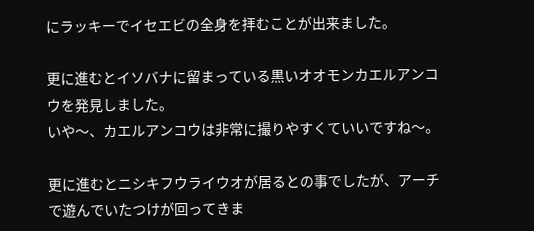にラッキーでイセエビの全身を拝むことが出来ました。

更に進むとイソバナに留まっている黒いオオモンカエルアンコウを発見しました。
いや〜、カエルアンコウは非常に撮りやすくていいですね〜。

更に進むとニシキフウライウオが居るとの事でしたが、アーチで遊んでいたつけが回ってきま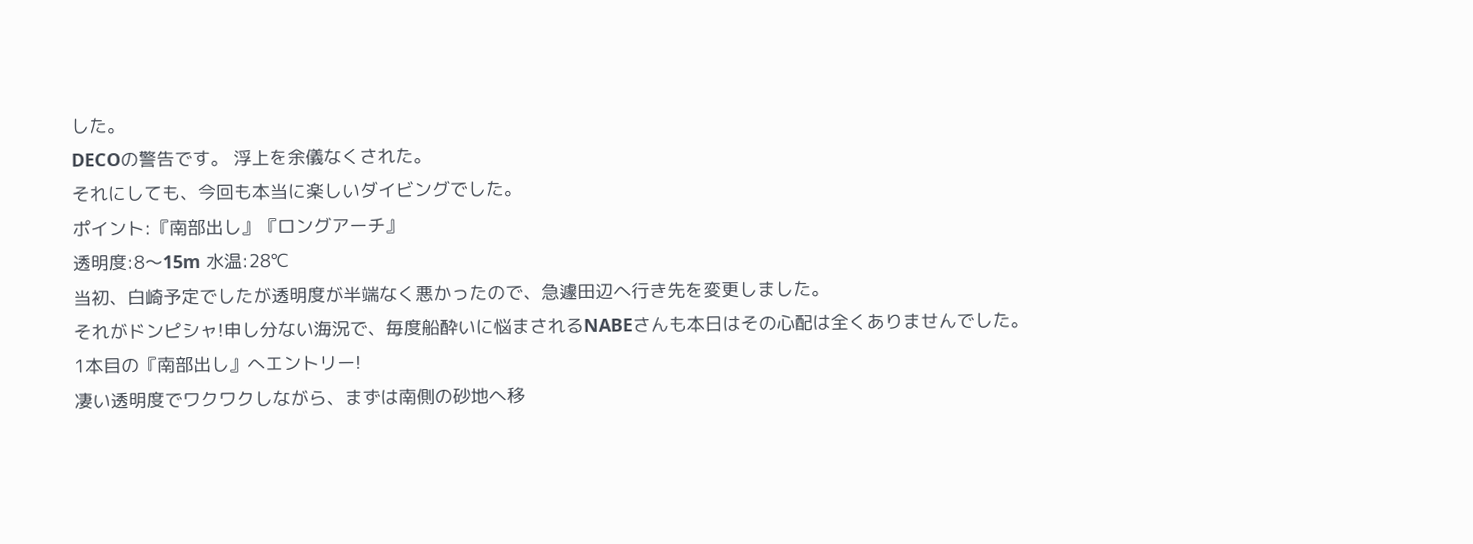した。
DECOの警告です。 浮上を余儀なくされた。
それにしても、今回も本当に楽しいダイビングでした。
ポイント:『南部出し』『ロングアーチ』
透明度:8〜15m 水温:28℃
当初、白崎予定でしたが透明度が半端なく悪かったので、急遽田辺へ行き先を変更しました。
それがドンピシャ!申し分ない海況で、毎度船酔いに悩まされるNABEさんも本日はその心配は全くありませんでした。
1本目の『南部出し』へエントリー!
凄い透明度でワクワクしながら、まずは南側の砂地へ移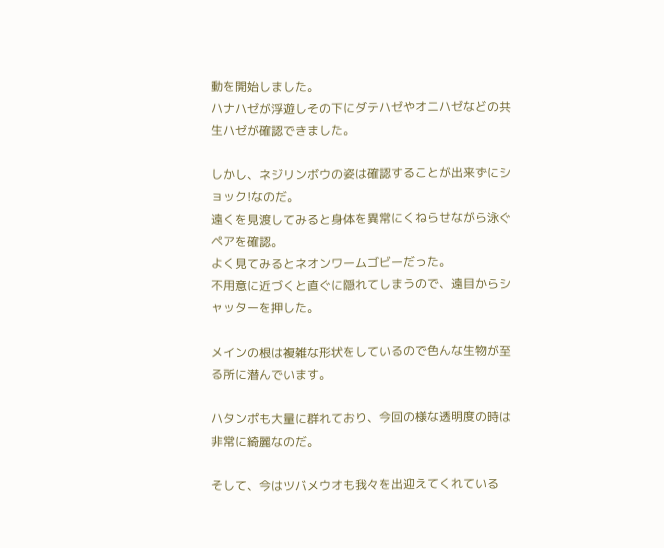動を開始しました。
ハナハゼが浮遊しその下にダテハゼやオニハゼなどの共生ハゼが確認できました。

しかし、ネジリンボウの姿は確認することが出来ずにショック!なのだ。
遠くを見渡してみると身体を異常にくねらせながら泳ぐペアを確認。
よく見てみるとネオンワームゴビーだった。
不用意に近づくと直ぐに隠れてしまうので、遠目からシャッターを押した。

メインの根は複雑な形状をしているので色んな生物が至る所に潜んでいます。

ハタンポも大量に群れており、今回の様な透明度の時は非常に綺麗なのだ。

そして、今はツバメウオも我々を出迎えてくれている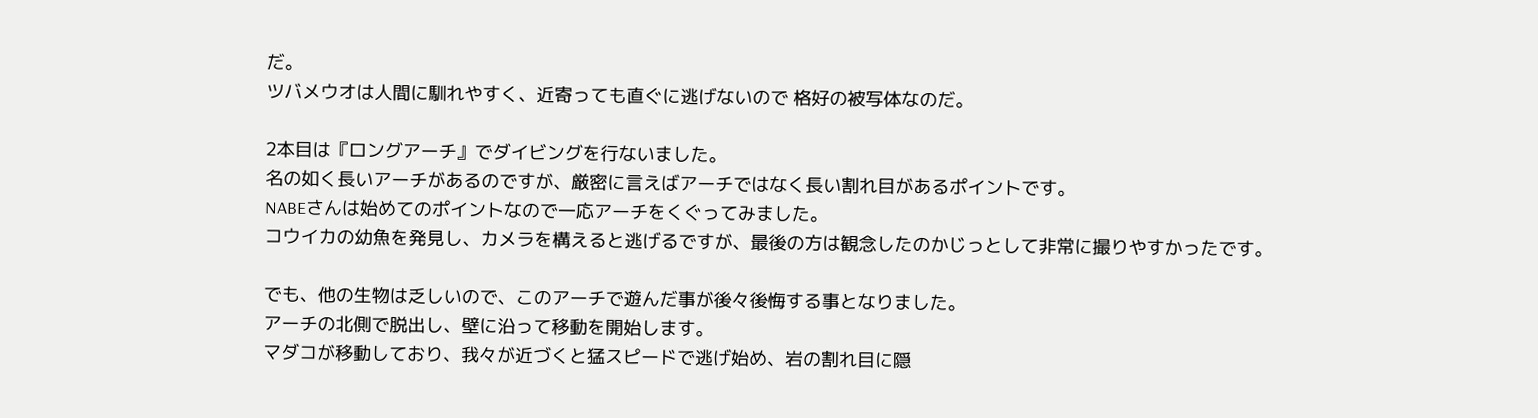だ。
ツバメウオは人間に馴れやすく、近寄っても直ぐに逃げないので 格好の被写体なのだ。

2本目は『ロングアーチ』でダイビングを行ないました。
名の如く長いアーチがあるのですが、厳密に言えばアーチではなく長い割れ目があるポイントです。
NABEさんは始めてのポイントなので一応アーチをくぐってみました。
コウイカの幼魚を発見し、カメラを構えると逃げるですが、最後の方は観念したのかじっとして非常に撮りやすかったです。

でも、他の生物は乏しいので、このアーチで遊んだ事が後々後悔する事となりました。
アーチの北側で脱出し、壁に沿って移動を開始します。
マダコが移動しており、我々が近づくと猛スピードで逃げ始め、岩の割れ目に隠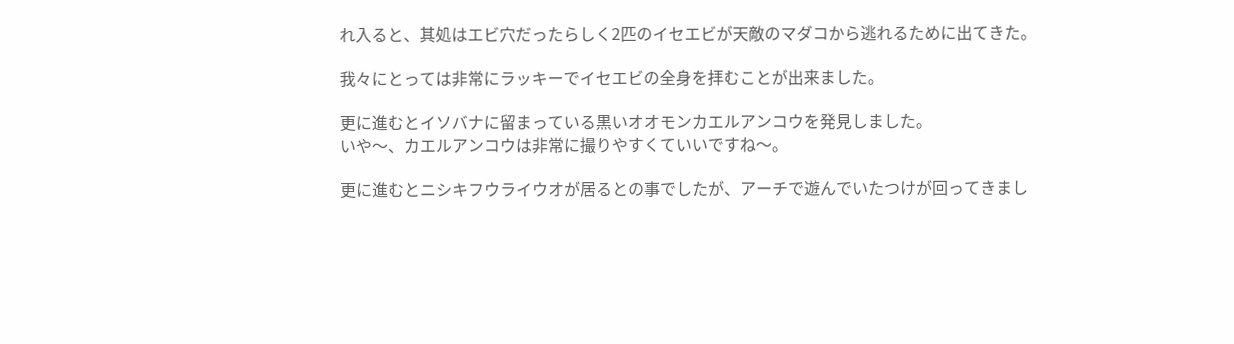れ入ると、其処はエビ穴だったらしく2匹のイセエビが天敵のマダコから逃れるために出てきた。

我々にとっては非常にラッキーでイセエビの全身を拝むことが出来ました。

更に進むとイソバナに留まっている黒いオオモンカエルアンコウを発見しました。
いや〜、カエルアンコウは非常に撮りやすくていいですね〜。

更に進むとニシキフウライウオが居るとの事でしたが、アーチで遊んでいたつけが回ってきまし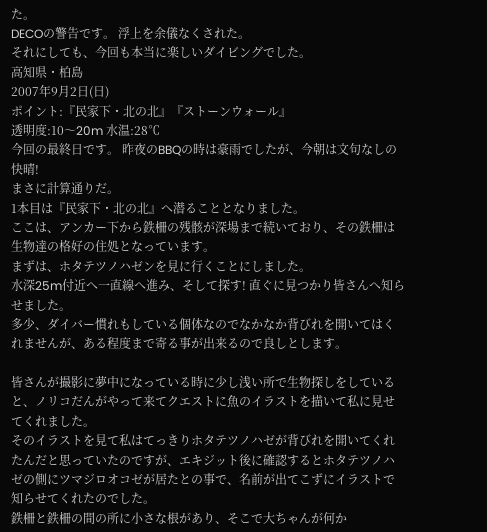た。
DECOの警告です。 浮上を余儀なくされた。
それにしても、今回も本当に楽しいダイビングでした。
高知県・柏島
2007年9月2日(日)
ポイント:『民家下・北の北』『ストーンウォール』
透明度:10〜20m 水温:28℃
今回の最終日です。 昨夜のBBQの時は豪雨でしたが、今朝は文句なしの快晴!
まさに計算通りだ。
1本目は『民家下・北の北』へ潜ることとなりました。
ここは、アンカー下から鉄柵の残骸が深場まで続いており、その鉄柵は生物達の格好の住処となっています。
まずは、ホタテツノハゼンを見に行くことにしました。
水深25m付近へ一直線へ進み、そして探す! 直ぐに見つかり皆さんへ知らせました。
多少、ダイバー慣れもしている個体なのでなかなか背びれを開いてはくれませんが、ある程度まで寄る事が出来るので良しとします。

皆さんが撮影に夢中になっている時に少し浅い所で生物探しをしていると、ノリコだんがやって来てクエストに魚のイラストを描いて私に見せてくれました。
そのイラストを見て私はてっきりホタテツノハゼが背びれを開いてくれたんだと思っていたのですが、エキジット後に確認するとホタテツノハゼの側にツマジロオコゼが居たとの事で、名前が出てこずにイラストで知らせてくれたのでした。
鉄柵と鉄柵の間の所に小さな根があり、そこで大ちゃんが何か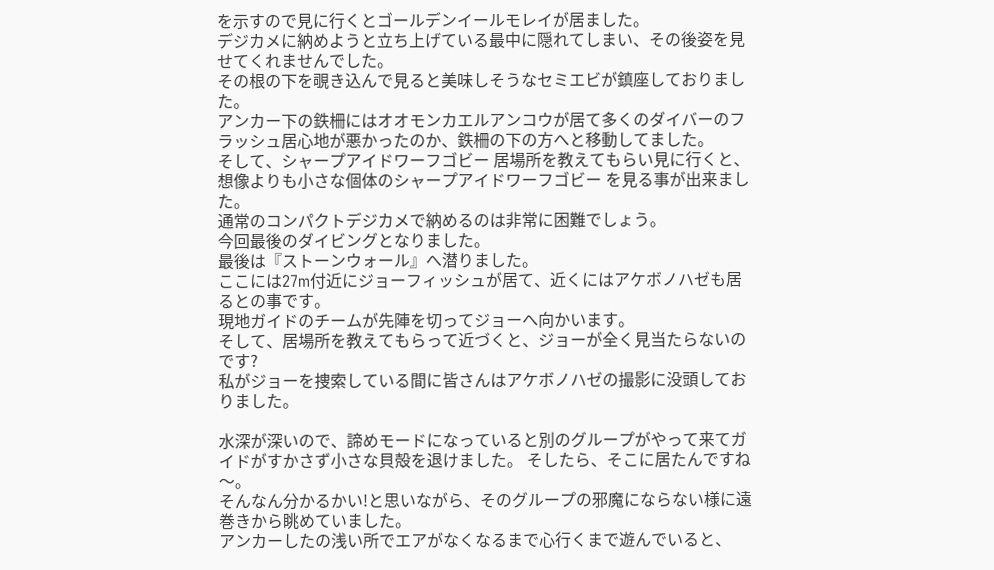を示すので見に行くとゴールデンイールモレイが居ました。
デジカメに納めようと立ち上げている最中に隠れてしまい、その後姿を見せてくれませんでした。
その根の下を覗き込んで見ると美味しそうなセミエビが鎮座しておりました。
アンカー下の鉄柵にはオオモンカエルアンコウが居て多くのダイバーのフラッシュ居心地が悪かったのか、鉄柵の下の方へと移動してました。
そして、シャープアイドワーフゴビー 居場所を教えてもらい見に行くと、想像よりも小さな個体のシャープアイドワーフゴビー を見る事が出来ました。
通常のコンパクトデジカメで納めるのは非常に困難でしょう。
今回最後のダイビングとなりました。
最後は『ストーンウォール』へ潜りました。
ここには27m付近にジョーフィッシュが居て、近くにはアケボノハゼも居るとの事です。
現地ガイドのチームが先陣を切ってジョーへ向かいます。
そして、居場所を教えてもらって近づくと、ジョーが全く見当たらないのです?
私がジョーを捜索している間に皆さんはアケボノハゼの撮影に没頭しておりました。

水深が深いので、諦めモードになっていると別のグループがやって来てガイドがすかさず小さな貝殻を退けました。 そしたら、そこに居たんですね〜。
そんなん分かるかい!と思いながら、そのグループの邪魔にならない様に遠巻きから眺めていました。
アンカーしたの浅い所でエアがなくなるまで心行くまで遊んでいると、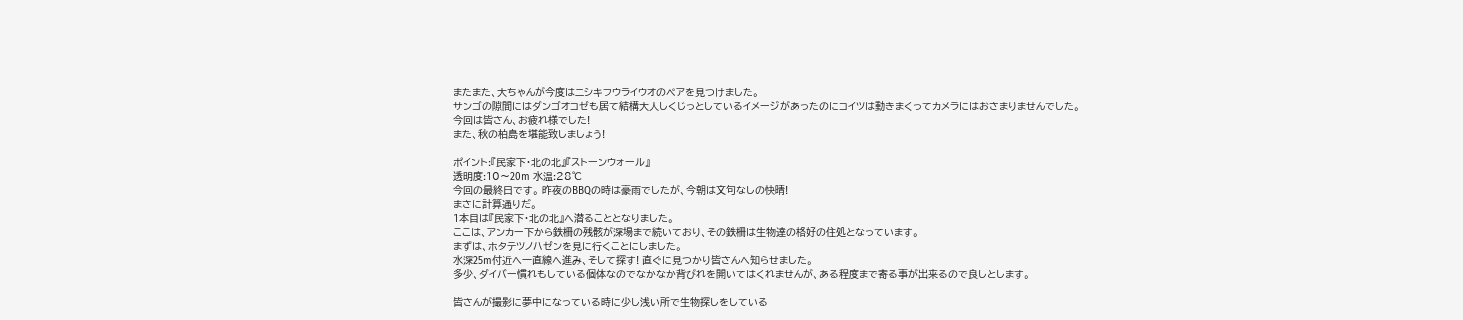またまた、大ちゃんが今度はニシキフウライウオのペアを見つけました。
サンゴの隙間にはダンゴオコゼも居て結構大人しくじっとしているイメージがあったのにコイツは動きまくってカメラにはおさまりませんでした。
今回は皆さん、お疲れ様でした!
また、秋の柏島を堪能致しましょう!

ポイント:『民家下・北の北』『ストーンウォール』
透明度:10〜20m 水温:28℃
今回の最終日です。 昨夜のBBQの時は豪雨でしたが、今朝は文句なしの快晴!
まさに計算通りだ。
1本目は『民家下・北の北』へ潜ることとなりました。
ここは、アンカー下から鉄柵の残骸が深場まで続いており、その鉄柵は生物達の格好の住処となっています。
まずは、ホタテツノハゼンを見に行くことにしました。
水深25m付近へ一直線へ進み、そして探す! 直ぐに見つかり皆さんへ知らせました。
多少、ダイバー慣れもしている個体なのでなかなか背びれを開いてはくれませんが、ある程度まで寄る事が出来るので良しとします。

皆さんが撮影に夢中になっている時に少し浅い所で生物探しをしている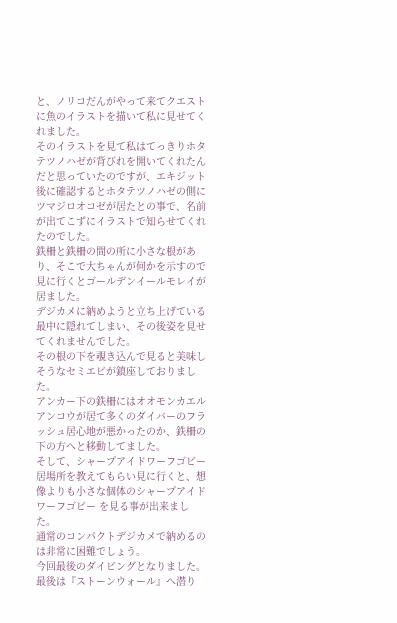と、ノリコだんがやって来てクエストに魚のイラストを描いて私に見せてくれました。
そのイラストを見て私はてっきりホタテツノハゼが背びれを開いてくれたんだと思っていたのですが、エキジット後に確認するとホタテツノハゼの側にツマジロオコゼが居たとの事で、名前が出てこずにイラストで知らせてくれたのでした。
鉄柵と鉄柵の間の所に小さな根があり、そこで大ちゃんが何かを示すので見に行くとゴールデンイールモレイが居ました。
デジカメに納めようと立ち上げている最中に隠れてしまい、その後姿を見せてくれませんでした。
その根の下を覗き込んで見ると美味しそうなセミエビが鎮座しておりました。
アンカー下の鉄柵にはオオモンカエルアンコウが居て多くのダイバーのフラッシュ居心地が悪かったのか、鉄柵の下の方へと移動してました。
そして、シャープアイドワーフゴビー 居場所を教えてもらい見に行くと、想像よりも小さな個体のシャープアイドワーフゴビー を見る事が出来ました。
通常のコンパクトデジカメで納めるのは非常に困難でしょう。
今回最後のダイビングとなりました。
最後は『ストーンウォール』へ潜り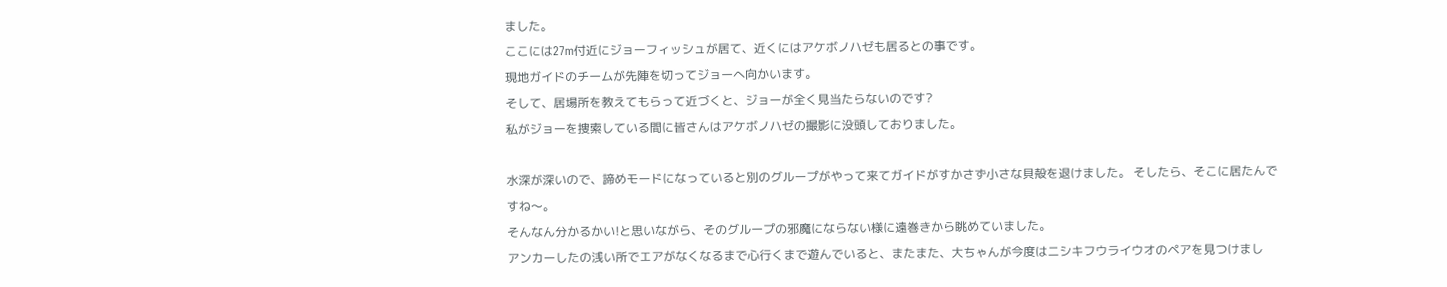ました。
ここには27m付近にジョーフィッシュが居て、近くにはアケボノハゼも居るとの事です。
現地ガイドのチームが先陣を切ってジョーへ向かいます。
そして、居場所を教えてもらって近づくと、ジョーが全く見当たらないのです?
私がジョーを捜索している間に皆さんはアケボノハゼの撮影に没頭しておりました。

水深が深いので、諦めモードになっていると別のグループがやって来てガイドがすかさず小さな貝殻を退けました。 そしたら、そこに居たんですね〜。
そんなん分かるかい!と思いながら、そのグループの邪魔にならない様に遠巻きから眺めていました。
アンカーしたの浅い所でエアがなくなるまで心行くまで遊んでいると、またまた、大ちゃんが今度はニシキフウライウオのペアを見つけまし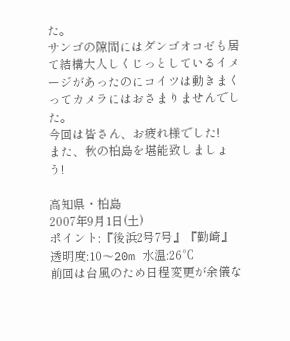た。
サンゴの隙間にはダンゴオコゼも居て結構大人しくじっとしているイメージがあったのにコイツは動きまくってカメラにはおさまりませんでした。
今回は皆さん、お疲れ様でした!
また、秋の柏島を堪能致しましょう!

高知県・柏島
2007年9月1日(土)
ポイント:『後浜2号7号』『勤崎』
透明度:10〜20m 水温:26℃
前回は台風のため日程変更が余儀な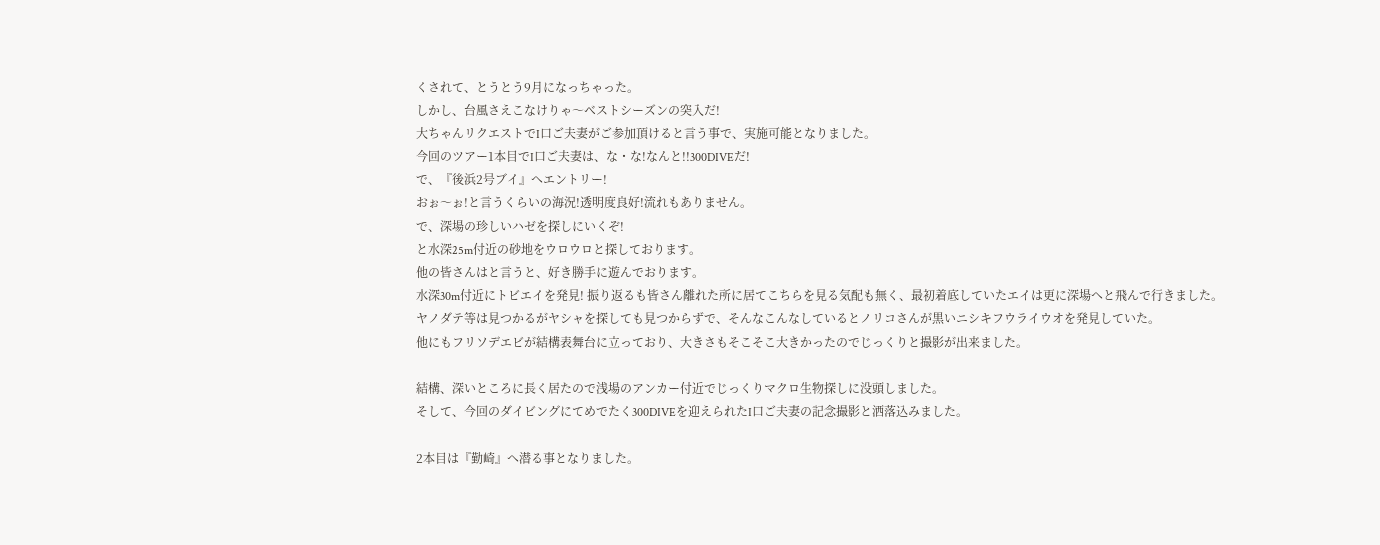くされて、とうとう9月になっちゃった。
しかし、台風さえこなけりゃ〜ベストシーズンの突入だ!
大ちゃんリクエストでI口ご夫妻がご参加頂けると言う事で、実施可能となりました。
今回のツアー1本目でI口ご夫妻は、な・な!なんと!!300DIVEだ!
で、『後浜2号ブイ』へエントリー!
おぉ〜ぉ!と言うくらいの海況!透明度良好!流れもありません。
で、深場の珍しいハゼを探しにいくぞ!
と水深25m付近の砂地をウロウロと探しております。
他の皆さんはと言うと、好き勝手に遊んでおります。
水深30m付近にトビエイを発見! 振り返るも皆さん離れた所に居てこちらを見る気配も無く、最初着底していたエイは更に深場へと飛んで行きました。
ヤノダテ等は見つかるがヤシャを探しても見つからずで、そんなこんなしているとノリコさんが黒いニシキフウライウオを発見していた。
他にもフリソデエビが結構表舞台に立っており、大きさもそこそこ大きかったのでじっくりと撮影が出来ました。

結構、深いところに長く居たので浅場のアンカー付近でじっくりマクロ生物探しに没頭しました。
そして、今回のダイビングにてめでたく300DIVEを迎えられたI口ご夫妻の記念撮影と洒落込みました。

2本目は『勤崎』へ潜る事となりました。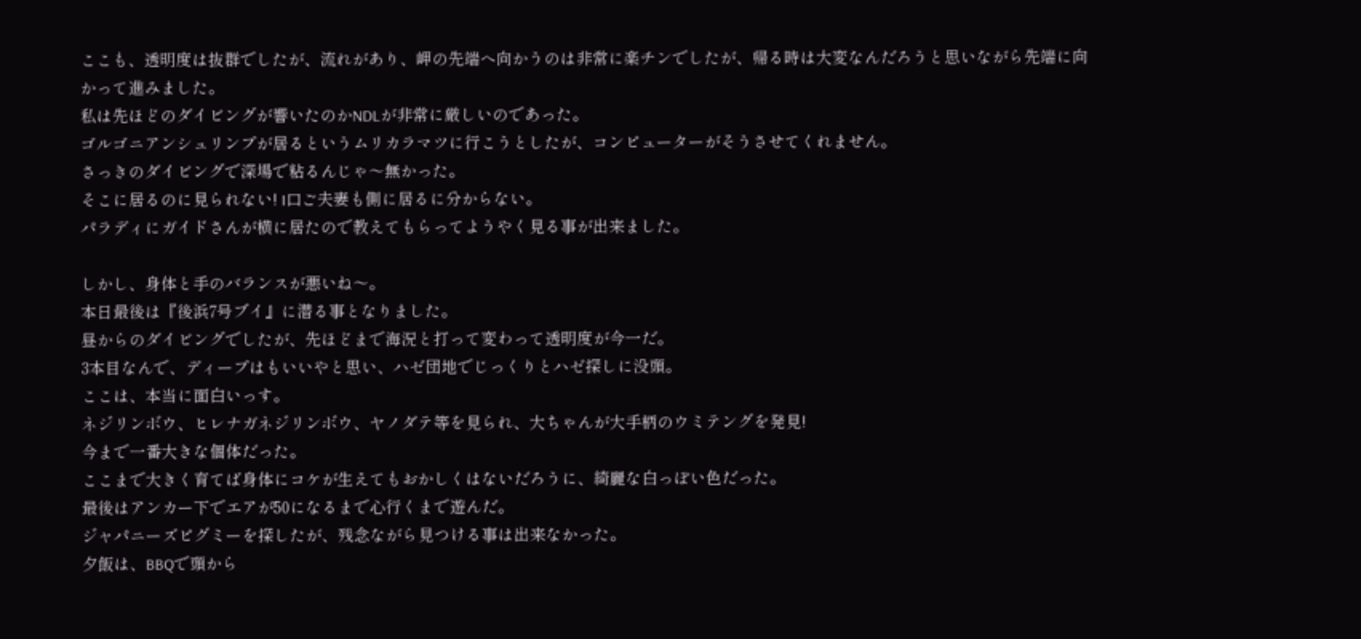ここも、透明度は抜群でしたが、流れがあり、岬の先端へ向かうのは非常に楽チンでしたが、帰る時は大変なんだろうと思いながら先端に向かって進みました。
私は先ほどのダイビングが響いたのかNDLが非常に厳しいのであった。
ゴルゴニアンシュリンプが居るというムリカラマツに行こうとしたが、コンピューターがそうさせてくれません。
さっきのダイビングで深場で粘るんじゃ〜無かった。
そこに居るのに見られない! I口ご夫妻も側に居るに分からない。
パラディにガイドさんが横に居たので教えてもらってようやく見る事が出来ました。

しかし、身体と手のバランスが悪いね〜。
本日最後は『後浜7号ブイ』に潜る事となりました。
昼からのダイビングでしたが、先ほどまで海況と打って変わって透明度が今一だ。
3本目なんで、ディープはもいいやと思い、ハゼ団地でじっくりとハゼ探しに没頭。
ここは、本当に面白いっす。
ネジリンボウ、ヒレナガネジリンボウ、ヤノダテ等を見られ、大ちゃんが大手柄のウミテングを発見!
今まで一番大きな個体だった。
ここまで大きく育てば身体にコケが生えてもおかしくはないだろうに、綺麗な白っぽい色だった。
最後はアンカー下でエアが50になるまで心行くまで遊んだ。
ジャパニーズピグミーを探したが、残念ながら見つける事は出来なかった。
夕飯は、BBQで頭から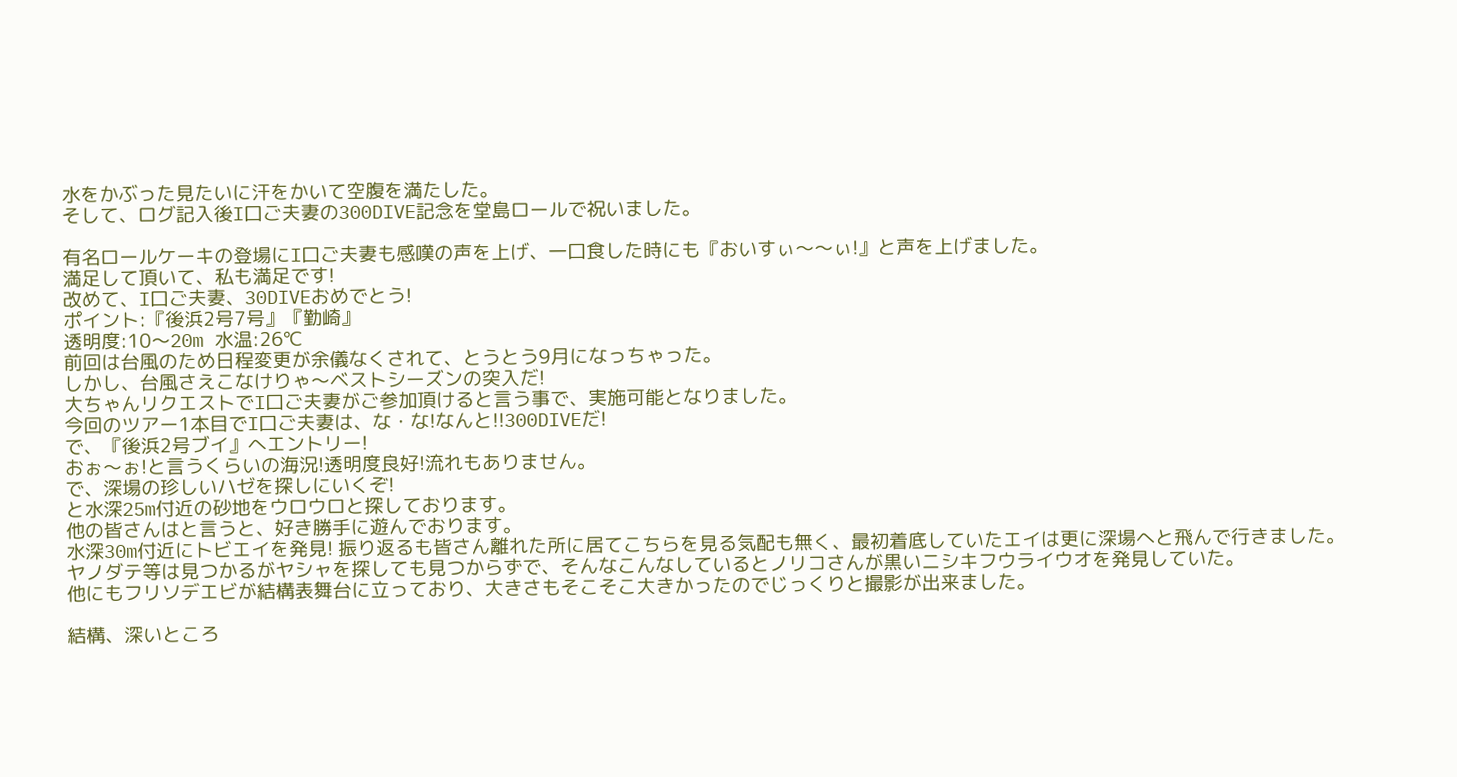水をかぶった見たいに汗をかいて空腹を満たした。
そして、ログ記入後I口ご夫妻の300DIVE記念を堂島ロールで祝いました。

有名ロールケーキの登場にI口ご夫妻も感嘆の声を上げ、一口食した時にも『おいすぃ〜〜ぃ!』と声を上げました。
満足して頂いて、私も満足です!
改めて、I口ご夫妻、30DIVEおめでとう!
ポイント:『後浜2号7号』『勤崎』
透明度:10〜20m 水温:26℃
前回は台風のため日程変更が余儀なくされて、とうとう9月になっちゃった。
しかし、台風さえこなけりゃ〜ベストシーズンの突入だ!
大ちゃんリクエストでI口ご夫妻がご参加頂けると言う事で、実施可能となりました。
今回のツアー1本目でI口ご夫妻は、な・な!なんと!!300DIVEだ!
で、『後浜2号ブイ』へエントリー!
おぉ〜ぉ!と言うくらいの海況!透明度良好!流れもありません。
で、深場の珍しいハゼを探しにいくぞ!
と水深25m付近の砂地をウロウロと探しております。
他の皆さんはと言うと、好き勝手に遊んでおります。
水深30m付近にトビエイを発見! 振り返るも皆さん離れた所に居てこちらを見る気配も無く、最初着底していたエイは更に深場へと飛んで行きました。
ヤノダテ等は見つかるがヤシャを探しても見つからずで、そんなこんなしているとノリコさんが黒いニシキフウライウオを発見していた。
他にもフリソデエビが結構表舞台に立っており、大きさもそこそこ大きかったのでじっくりと撮影が出来ました。

結構、深いところ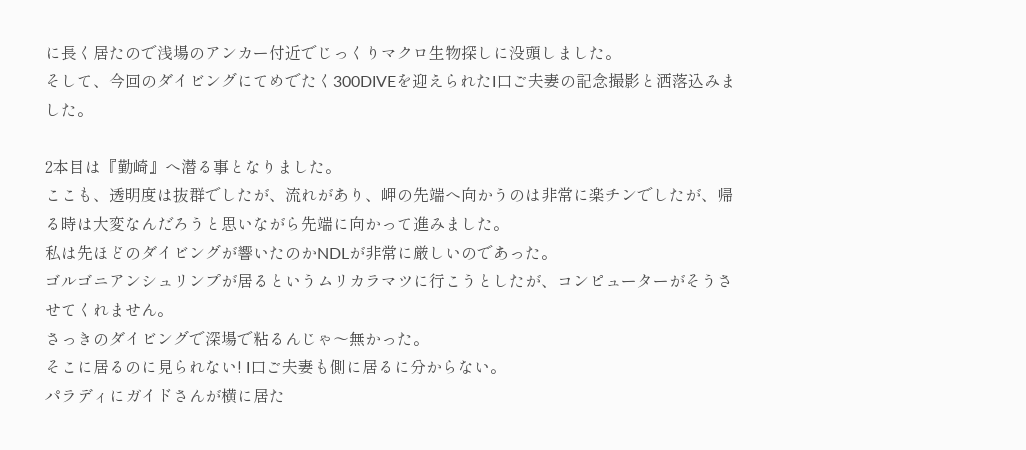に長く居たので浅場のアンカー付近でじっくりマクロ生物探しに没頭しました。
そして、今回のダイビングにてめでたく300DIVEを迎えられたI口ご夫妻の記念撮影と洒落込みました。

2本目は『勤崎』へ潜る事となりました。
ここも、透明度は抜群でしたが、流れがあり、岬の先端へ向かうのは非常に楽チンでしたが、帰る時は大変なんだろうと思いながら先端に向かって進みました。
私は先ほどのダイビングが響いたのかNDLが非常に厳しいのであった。
ゴルゴニアンシュリンプが居るというムリカラマツに行こうとしたが、コンピューターがそうさせてくれません。
さっきのダイビングで深場で粘るんじゃ〜無かった。
そこに居るのに見られない! I口ご夫妻も側に居るに分からない。
パラディにガイドさんが横に居た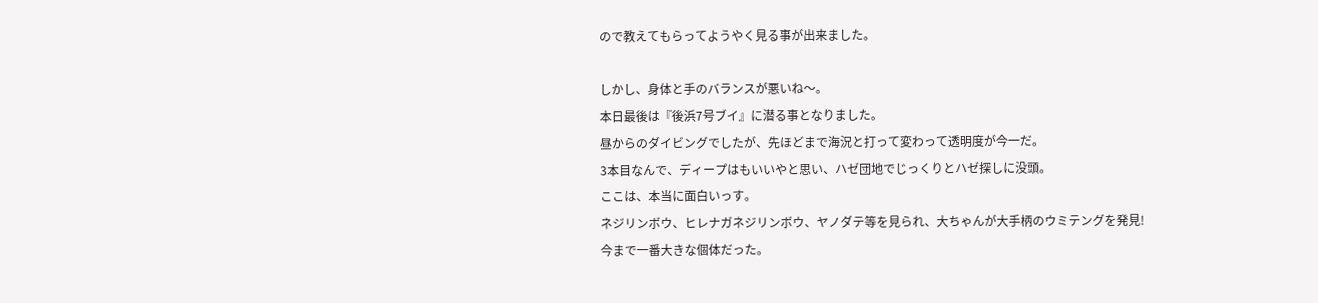ので教えてもらってようやく見る事が出来ました。

しかし、身体と手のバランスが悪いね〜。
本日最後は『後浜7号ブイ』に潜る事となりました。
昼からのダイビングでしたが、先ほどまで海況と打って変わって透明度が今一だ。
3本目なんで、ディープはもいいやと思い、ハゼ団地でじっくりとハゼ探しに没頭。
ここは、本当に面白いっす。
ネジリンボウ、ヒレナガネジリンボウ、ヤノダテ等を見られ、大ちゃんが大手柄のウミテングを発見!
今まで一番大きな個体だった。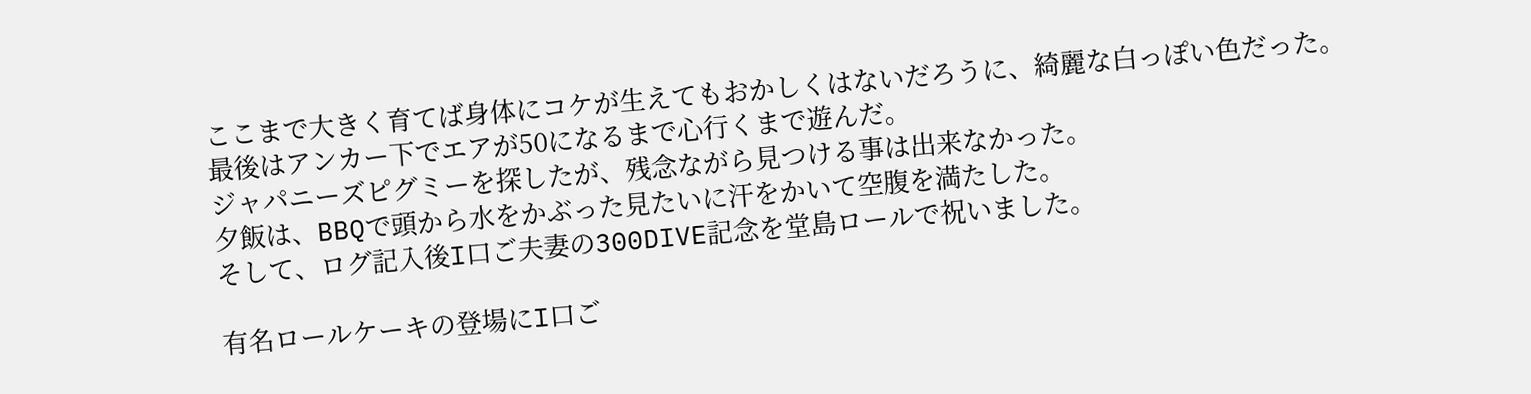ここまで大きく育てば身体にコケが生えてもおかしくはないだろうに、綺麗な白っぽい色だった。
最後はアンカー下でエアが50になるまで心行くまで遊んだ。
ジャパニーズピグミーを探したが、残念ながら見つける事は出来なかった。
夕飯は、BBQで頭から水をかぶった見たいに汗をかいて空腹を満たした。
そして、ログ記入後I口ご夫妻の300DIVE記念を堂島ロールで祝いました。

有名ロールケーキの登場にI口ご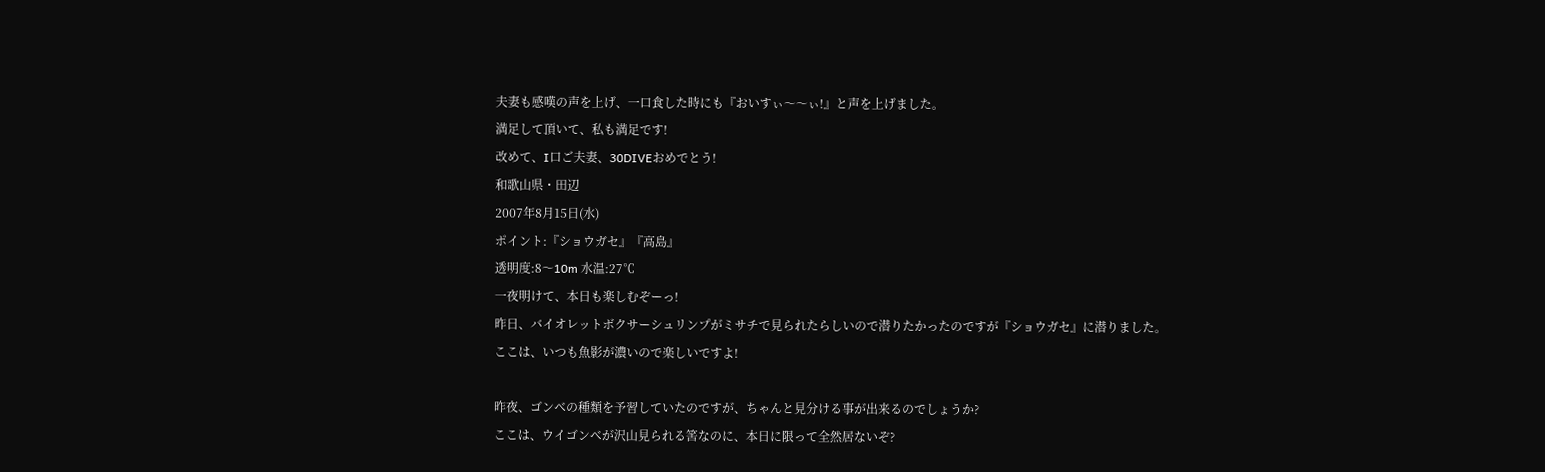夫妻も感嘆の声を上げ、一口食した時にも『おいすぃ〜〜ぃ!』と声を上げました。
満足して頂いて、私も満足です!
改めて、I口ご夫妻、30DIVEおめでとう!
和歌山県・田辺
2007年8月15日(水)
ポイント:『ショウガセ』『高島』
透明度:8〜10m 水温:27℃
一夜明けて、本日も楽しむぞーっ!
昨日、バイオレットボクサーシュリンプがミサチで見られたらしいので潜りたかったのですが『ショウガセ』に潜りました。
ここは、いつも魚影が濃いので楽しいですよ!

昨夜、ゴンベの種類を予習していたのですが、ちゃんと見分ける事が出来るのでしょうか?
ここは、ウイゴンベが沢山見られる筈なのに、本日に限って全然居ないぞ?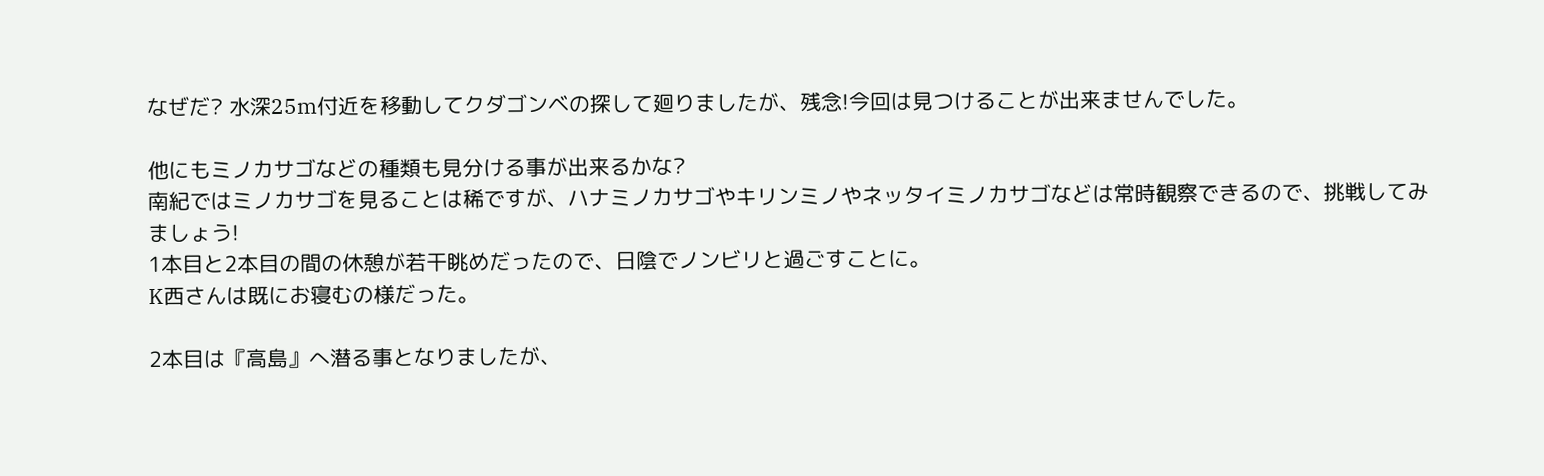なぜだ? 水深25m付近を移動してクダゴンベの探して廻りましたが、残念!今回は見つけることが出来ませんでした。

他にもミノカサゴなどの種類も見分ける事が出来るかな?
南紀ではミノカサゴを見ることは稀ですが、ハナミノカサゴやキリンミノやネッタイミノカサゴなどは常時観察できるので、挑戦してみましょう!
1本目と2本目の間の休憩が若干眺めだったので、日陰でノンビリと過ごすことに。
K西さんは既にお寝むの様だった。

2本目は『高島』へ潜る事となりましたが、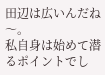田辺は広いんだね〜。
私自身は始めて潜るポイントでし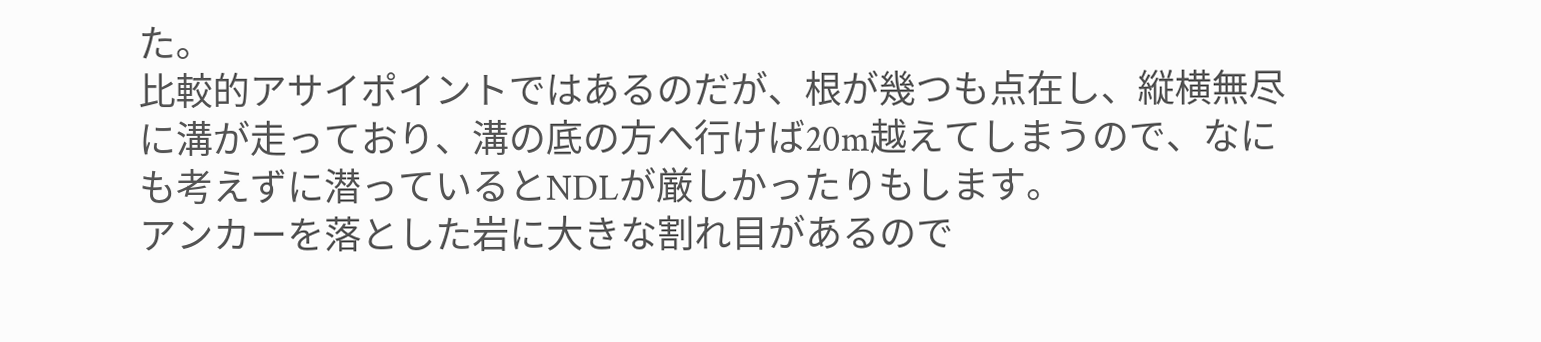た。
比較的アサイポイントではあるのだが、根が幾つも点在し、縦横無尽に溝が走っており、溝の底の方へ行けば20m越えてしまうので、なにも考えずに潜っているとNDLが厳しかったりもします。
アンカーを落とした岩に大きな割れ目があるので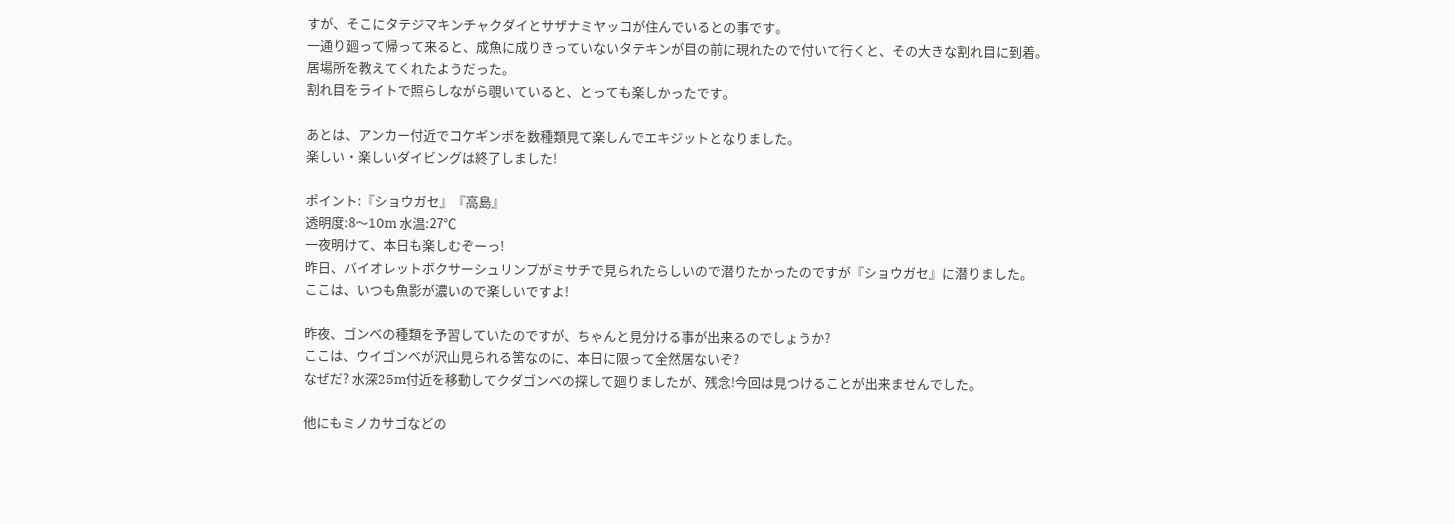すが、そこにタテジマキンチャクダイとサザナミヤッコが住んでいるとの事です。
一通り廻って帰って来ると、成魚に成りきっていないタテキンが目の前に現れたので付いて行くと、その大きな割れ目に到着。
居場所を教えてくれたようだった。
割れ目をライトで照らしながら覗いていると、とっても楽しかったです。

あとは、アンカー付近でコケギンポを数種類見て楽しんでエキジットとなりました。
楽しい・楽しいダイビングは終了しました!

ポイント:『ショウガセ』『高島』
透明度:8〜10m 水温:27℃
一夜明けて、本日も楽しむぞーっ!
昨日、バイオレットボクサーシュリンプがミサチで見られたらしいので潜りたかったのですが『ショウガセ』に潜りました。
ここは、いつも魚影が濃いので楽しいですよ!

昨夜、ゴンベの種類を予習していたのですが、ちゃんと見分ける事が出来るのでしょうか?
ここは、ウイゴンベが沢山見られる筈なのに、本日に限って全然居ないぞ?
なぜだ? 水深25m付近を移動してクダゴンベの探して廻りましたが、残念!今回は見つけることが出来ませんでした。

他にもミノカサゴなどの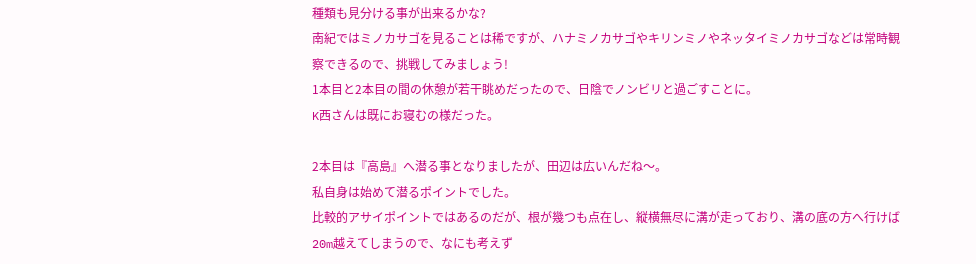種類も見分ける事が出来るかな?
南紀ではミノカサゴを見ることは稀ですが、ハナミノカサゴやキリンミノやネッタイミノカサゴなどは常時観察できるので、挑戦してみましょう!
1本目と2本目の間の休憩が若干眺めだったので、日陰でノンビリと過ごすことに。
K西さんは既にお寝むの様だった。

2本目は『高島』へ潜る事となりましたが、田辺は広いんだね〜。
私自身は始めて潜るポイントでした。
比較的アサイポイントではあるのだが、根が幾つも点在し、縦横無尽に溝が走っており、溝の底の方へ行けば20m越えてしまうので、なにも考えず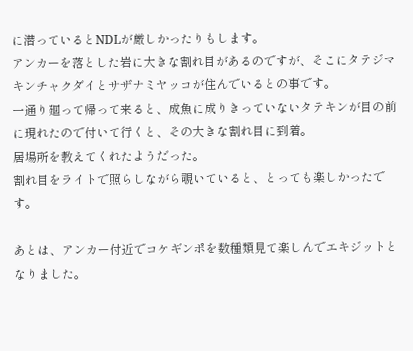に潜っているとNDLが厳しかったりもします。
アンカーを落とした岩に大きな割れ目があるのですが、そこにタテジマキンチャクダイとサザナミヤッコが住んでいるとの事です。
一通り廻って帰って来ると、成魚に成りきっていないタテキンが目の前に現れたので付いて行くと、その大きな割れ目に到着。
居場所を教えてくれたようだった。
割れ目をライトで照らしながら覗いていると、とっても楽しかったです。

あとは、アンカー付近でコケギンポを数種類見て楽しんでエキジットとなりました。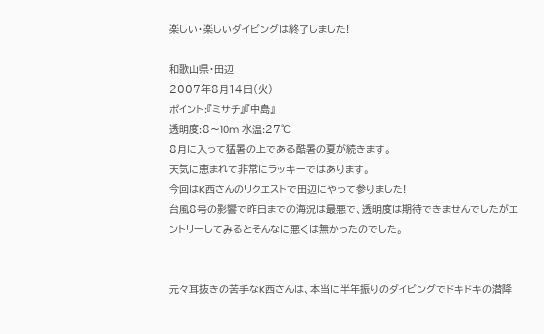楽しい・楽しいダイビングは終了しました!

和歌山県・田辺
2007年8月14日(火)
ポイント:『ミサチ』『中島』
透明度:8〜10m 水温:27℃
8月に入って猛暑の上である酷暑の夏が続きます。
天気に恵まれて非常にラッキーではあります。
今回はK西さんのリクエストで田辺にやって参りました!
台風8号の影響で昨日までの海況は最悪で、透明度は期待できませんでしたがエントリーしてみるとそんなに悪くは無かったのでした。


元々耳抜きの苦手なK西さんは、本当に半年振りのダイビングでドキドキの潜降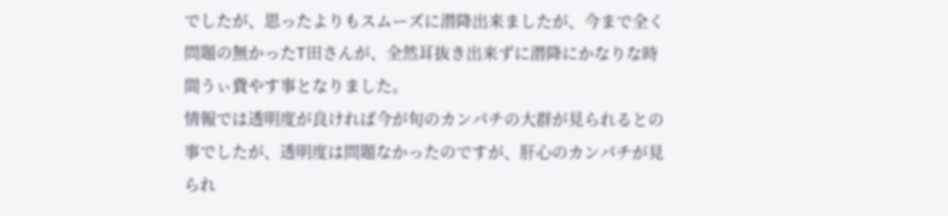でしたが、思ったよりもスムーズに潜降出来ましたが、今まで全く問題の無かったT田さんが、全然耳抜き出来ずに潜降にかなりな時間うぃ費やす事となりました。
情報では透明度が良ければ今が旬のカンパチの大群が見られるとの事でしたが、透明度は問題なかったのですが、肝心のカンパチが見られ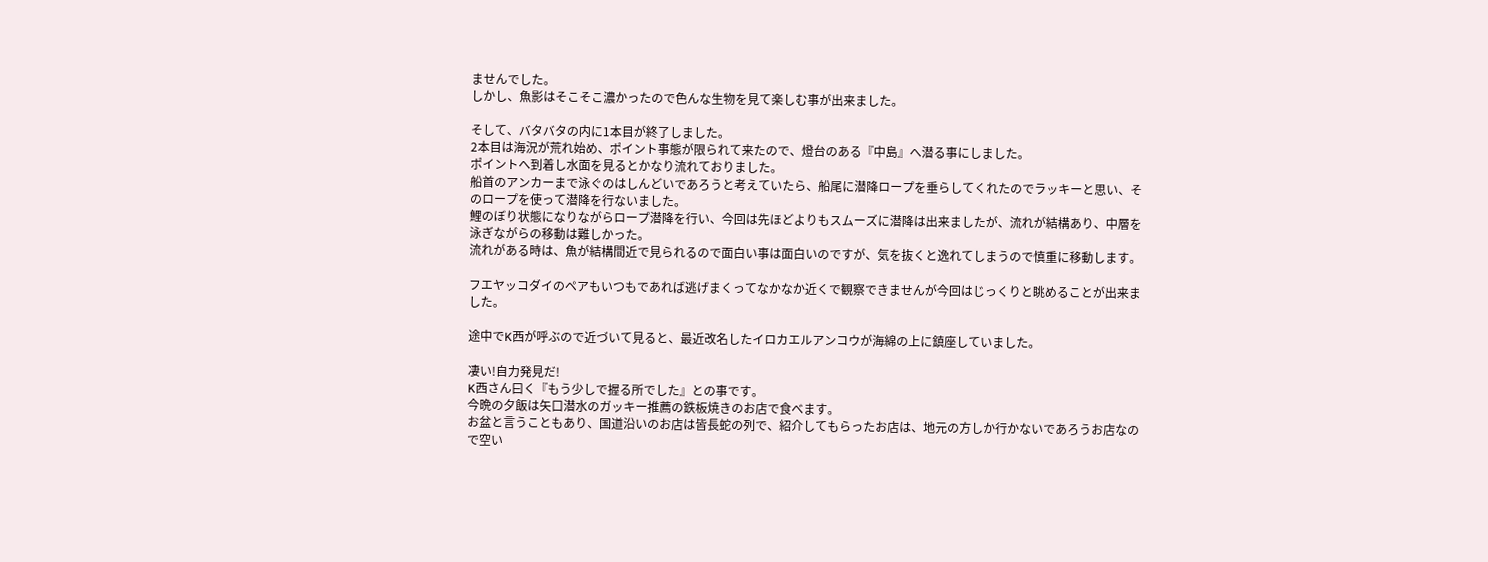ませんでした。
しかし、魚影はそこそこ濃かったので色んな生物を見て楽しむ事が出来ました。

そして、バタバタの内に1本目が終了しました。
2本目は海況が荒れ始め、ポイント事態が限られて来たので、燈台のある『中島』へ潜る事にしました。
ポイントへ到着し水面を見るとかなり流れておりました。
船首のアンカーまで泳ぐのはしんどいであろうと考えていたら、船尾に潜降ロープを垂らしてくれたのでラッキーと思い、そのロープを使って潜降を行ないました。
鯉のぼり状態になりながらロープ潜降を行い、今回は先ほどよりもスムーズに潜降は出来ましたが、流れが結構あり、中層を泳ぎながらの移動は難しかった。
流れがある時は、魚が結構間近で見られるので面白い事は面白いのですが、気を抜くと逸れてしまうので慎重に移動します。

フエヤッコダイのペアもいつもであれば逃げまくってなかなか近くで観察できませんが今回はじっくりと眺めることが出来ました。

途中でK西が呼ぶので近づいて見ると、最近改名したイロカエルアンコウが海綿の上に鎮座していました。

凄い!自力発見だ!
K西さん曰く『もう少しで握る所でした』との事です。
今晩の夕飯は矢口潜水のガッキー推薦の鉄板焼きのお店で食べます。
お盆と言うこともあり、国道沿いのお店は皆長蛇の列で、紹介してもらったお店は、地元の方しか行かないであろうお店なので空い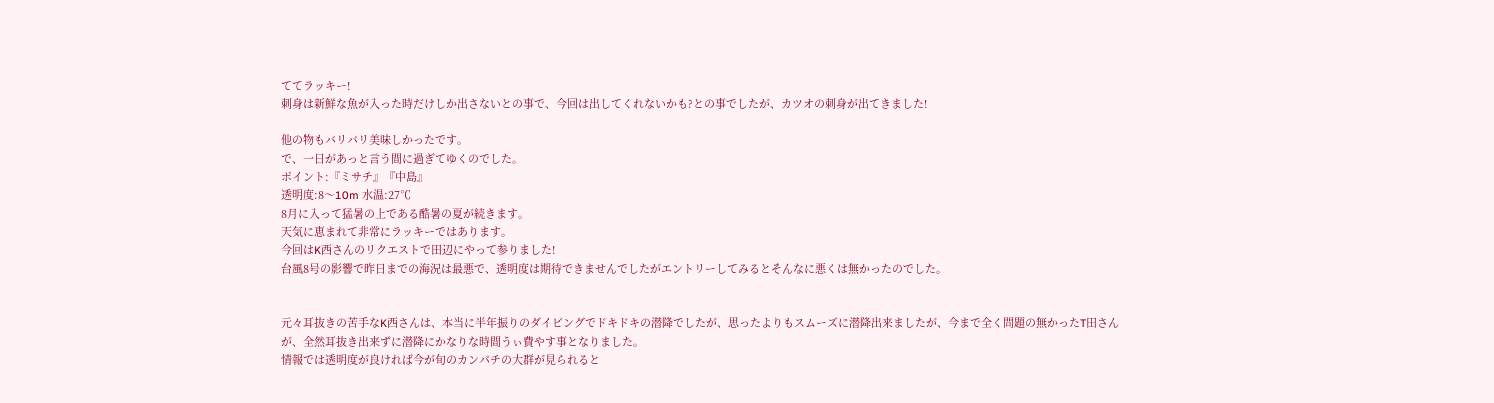ててラッキー!
刺身は新鮮な魚が入った時だけしか出さないとの事で、今回は出してくれないかも?との事でしたが、カツオの刺身が出てきました!

他の物もバリバリ美味しかったです。
で、一日があっと言う間に過ぎてゆくのでした。
ポイント:『ミサチ』『中島』
透明度:8〜10m 水温:27℃
8月に入って猛暑の上である酷暑の夏が続きます。
天気に恵まれて非常にラッキーではあります。
今回はK西さんのリクエストで田辺にやって参りました!
台風8号の影響で昨日までの海況は最悪で、透明度は期待できませんでしたがエントリーしてみるとそんなに悪くは無かったのでした。


元々耳抜きの苦手なK西さんは、本当に半年振りのダイビングでドキドキの潜降でしたが、思ったよりもスムーズに潜降出来ましたが、今まで全く問題の無かったT田さんが、全然耳抜き出来ずに潜降にかなりな時間うぃ費やす事となりました。
情報では透明度が良ければ今が旬のカンパチの大群が見られると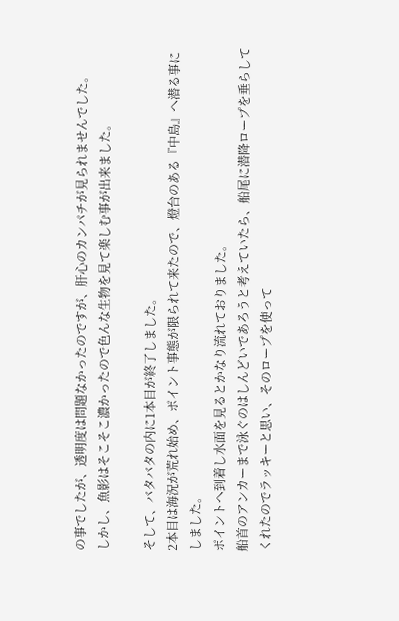の事でしたが、透明度は問題なかったのですが、肝心のカンパチが見られませんでした。
しかし、魚影はそこそこ濃かったので色んな生物を見て楽しむ事が出来ました。

そして、バタバタの内に1本目が終了しました。
2本目は海況が荒れ始め、ポイント事態が限られて来たので、燈台のある『中島』へ潜る事にしました。
ポイントへ到着し水面を見るとかなり流れておりました。
船首のアンカーまで泳ぐのはしんどいであろうと考えていたら、船尾に潜降ロープを垂らしてくれたのでラッキーと思い、そのロープを使って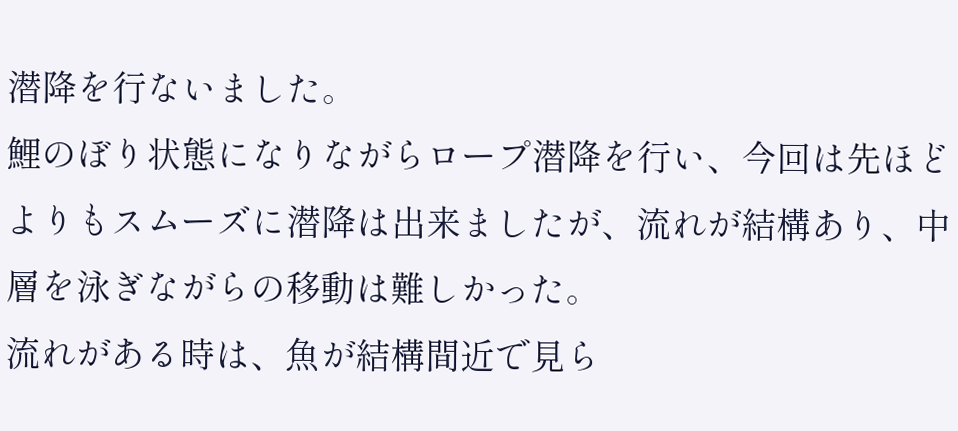潜降を行ないました。
鯉のぼり状態になりながらロープ潜降を行い、今回は先ほどよりもスムーズに潜降は出来ましたが、流れが結構あり、中層を泳ぎながらの移動は難しかった。
流れがある時は、魚が結構間近で見ら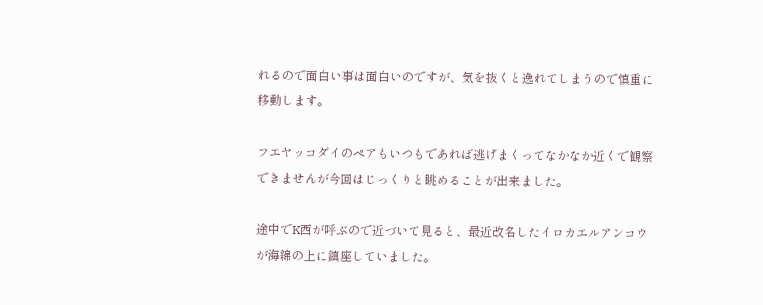れるので面白い事は面白いのですが、気を抜くと逸れてしまうので慎重に移動します。

フエヤッコダイのペアもいつもであれば逃げまくってなかなか近くで観察できませんが今回はじっくりと眺めることが出来ました。

途中でK西が呼ぶので近づいて見ると、最近改名したイロカエルアンコウが海綿の上に鎮座していました。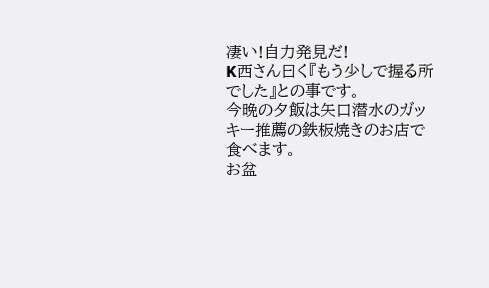凄い!自力発見だ!
K西さん曰く『もう少しで握る所でした』との事です。
今晩の夕飯は矢口潜水のガッキー推薦の鉄板焼きのお店で食べます。
お盆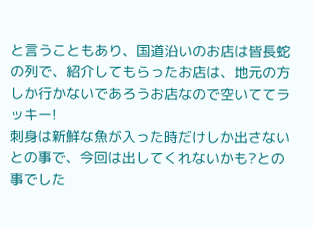と言うこともあり、国道沿いのお店は皆長蛇の列で、紹介してもらったお店は、地元の方しか行かないであろうお店なので空いててラッキー!
刺身は新鮮な魚が入った時だけしか出さないとの事で、今回は出してくれないかも?との事でした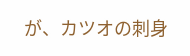が、カツオの刺身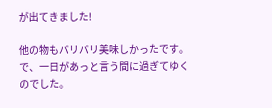が出てきました!

他の物もバリバリ美味しかったです。
で、一日があっと言う間に過ぎてゆくのでした。